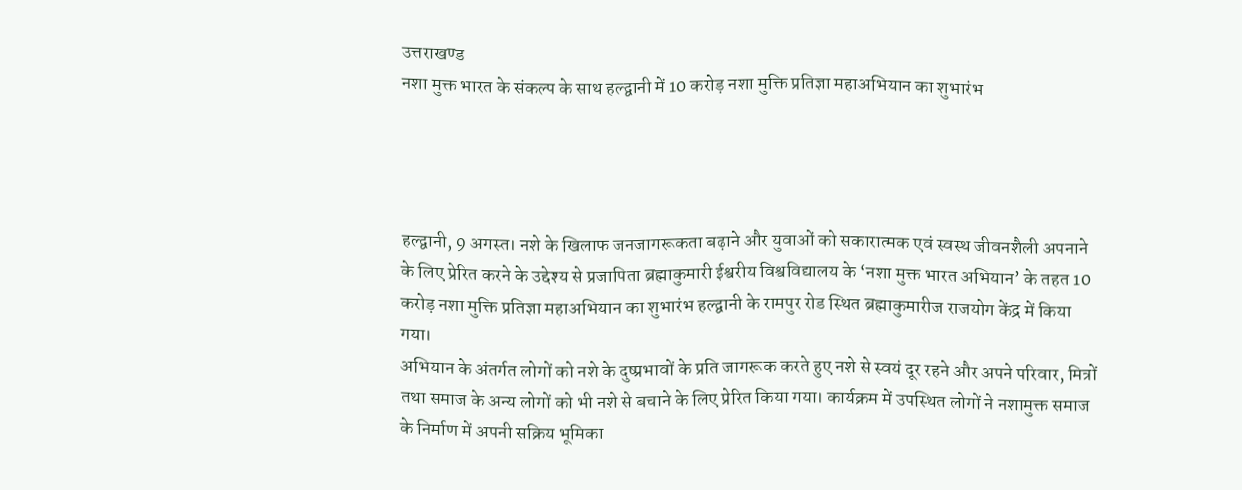उत्तराखण्ड
नशा मुक्त भारत के संकल्प के साथ हल्द्वानी में 10 करोड़ नशा मुक्ति प्रतिज्ञा महाअभियान का शुभारंभ




हल्द्वानी, 9 अगस्त। नशे के खिलाफ जनजागरूकता बढ़ाने और युवाओं को सकारात्मक एवं स्वस्थ जीवनशैली अपनाने के लिए प्रेरित करने के उद्देश्य से प्रजापिता ब्रह्माकुमारी ईश्वरीय विश्वविद्यालय के ‘नशा मुक्त भारत अभियान’ के तहत 10 करोड़ नशा मुक्ति प्रतिज्ञा महाअभियान का शुभारंभ हल्द्वानी के रामपुर रोड स्थित ब्रह्माकुमारीज राजयोग केंद्र में किया गया।
अभियान के अंतर्गत लोगों को नशे के दुष्प्रभावों के प्रति जागरूक करते हुए नशे से स्वयं दूर रहने और अपने परिवार, मित्रों तथा समाज के अन्य लोगों को भी नशे से बचाने के लिए प्रेरित किया गया। कार्यक्रम में उपस्थित लोगों ने नशामुक्त समाज के निर्माण में अपनी सक्रिय भूमिका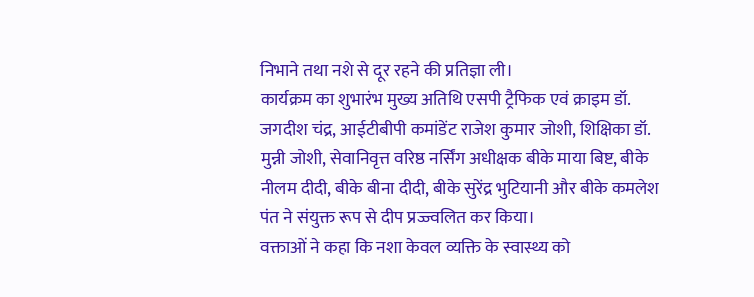निभाने तथा नशे से दूर रहने की प्रतिज्ञा ली।
कार्यक्रम का शुभारंभ मुख्य अतिथि एसपी ट्रैफिक एवं क्राइम डॉ. जगदीश चंद्र, आईटीबीपी कमांडेंट राजेश कुमार जोशी, शिक्षिका डॉ. मुन्नी जोशी, सेवानिवृत्त वरिष्ठ नर्सिंग अधीक्षक बीके माया बिष्ट, बीके नीलम दीदी, बीके बीना दीदी, बीके सुरेंद्र भुटियानी और बीके कमलेश पंत ने संयुक्त रूप से दीप प्रज्ज्वलित कर किया।
वक्ताओं ने कहा कि नशा केवल व्यक्ति के स्वास्थ्य को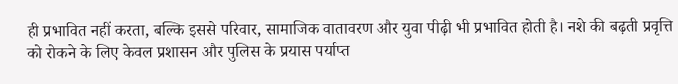ही प्रभावित नहीं करता, बल्कि इससे परिवार, सामाजिक वातावरण और युवा पीढ़ी भी प्रभावित होती है। नशे की बढ़ती प्रवृत्ति को रोकने के लिए केवल प्रशासन और पुलिस के प्रयास पर्याप्त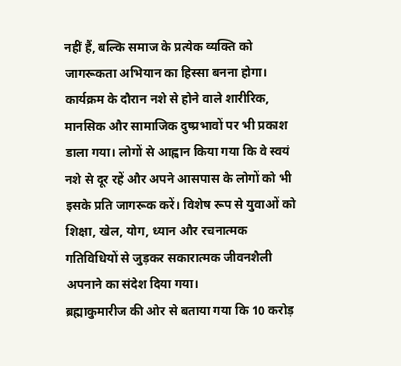नहीं हैं, बल्कि समाज के प्रत्येक व्यक्ति को जागरूकता अभियान का हिस्सा बनना होगा।
कार्यक्रम के दौरान नशे से होने वाले शारीरिक, मानसिक और सामाजिक दुष्प्रभावों पर भी प्रकाश डाला गया। लोगों से आह्वान किया गया कि वे स्वयं नशे से दूर रहें और अपने आसपास के लोगों को भी इसके प्रति जागरूक करें। विशेष रूप से युवाओं को शिक्षा, खेल, योग, ध्यान और रचनात्मक गतिविधियों से जुड़कर सकारात्मक जीवनशैली अपनाने का संदेश दिया गया।
ब्रह्माकुमारीज की ओर से बताया गया कि 10 करोड़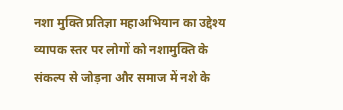नशा मुक्ति प्रतिज्ञा महाअभियान का उद्देश्य व्यापक स्तर पर लोगों को नशामुक्ति के संकल्प से जोड़ना और समाज में नशे के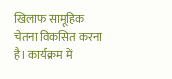खिलाफ सामूहिक चेतना विकसित करना है। कार्यक्रम में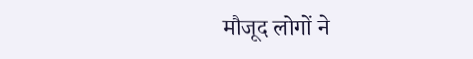मौजूद लोगों ने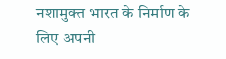नशामुक्त भारत के निर्माण के लिए अपनी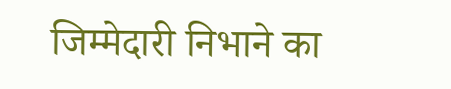जिम्मेदारी निभाने का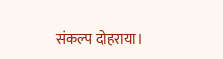संकल्प दोहराया।